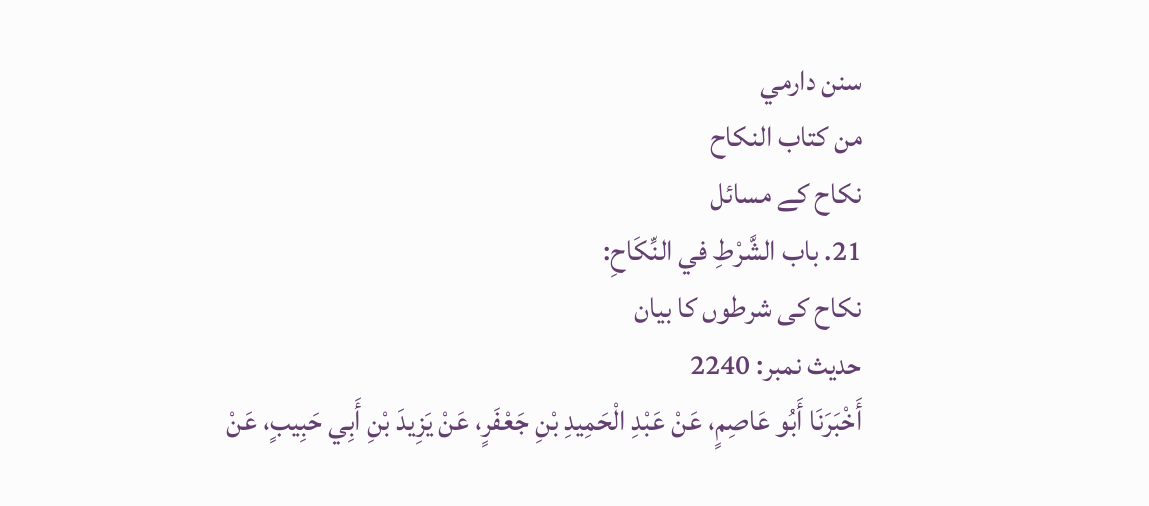سنن دارمي
من كتاب النكاح
نکاح کے مسائل
21. باب الشَّرْطِ في النِّكَاحِ:
نکاح کی شرطوں کا بیان
حدیث نمبر: 2240
أَخْبَرَنَا أَبُو عَاصِمٍ، عَنْ عَبْدِ الْحَمِيدِ بْنِ جَعْفَرٍ، عَنْ يَزِيدَ بْنِ أَبِي حَبِيبٍ، عَنْ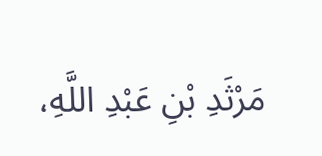مَرْثَدِ بْنِ عَبْدِ اللَّهِ،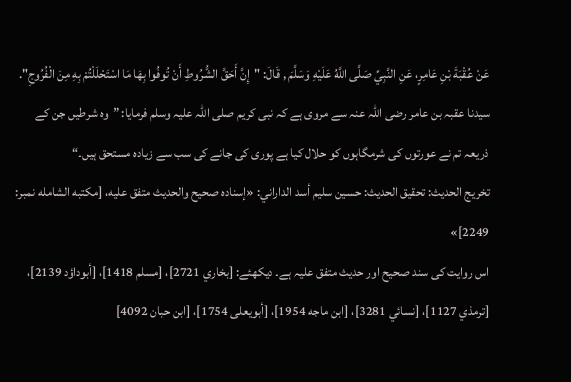عَنْ عُقْبَةَ بْنِ عَامِرٍ، عَنِ النَّبِيِّ صَلَّى اللَّهُ عَلَيْهِ وَسَلَّمَ , قَالَ: "إِنَّ أَحَقَّ الشُّرُوطِ أَنْ تُوفُوا بِهَا مَا اسْتَحْلَلْتُمْ بِهِ مِنَ الْفُرُوجِ".
سیدنا عقبہ بن عامر رضی اللہ عنہ سے مروی ہے کہ نبی کریم صلی اللہ علیہ وسلم فرمایا: ”وہ شرطیں جن کے ذریعہ تم نے عورتوں کی شرمگاہوں کو حلال کیا ہے پوری کی جانے کی سب سے زیادہ مستحق ہیں۔“
تخریج الحدیث: تحقيق الحديث: حسين سليم أسد الداراني: «إسناده صحيح والحديث متفق عليه، [مكتبه الشامله نمبر: 2249]»
اس روایت کی سند صحیح اور حدیث متفق علیہ ہے۔ دیکھئے: [بخاري 2721]، [مسلم 1418]، [أبوداؤد 2139]، [ترمذي 1127]، [نسائي 3281]، [ابن ماجه 1954]، [أبويعلی 1754]، [ابن حبان 4092]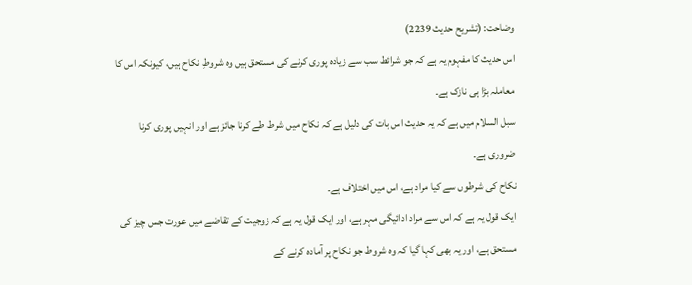وضاحت: (تشریح حدیث 2239)
اس حدیث کا مفہوم یہ ہے کہ جو شرائط سب سے زیادہ پوری کرنے کی مستحق ہیں وہ شروطِ نکاح ہیں، کیونکہ اس کا معاملہ بڑا ہی نازک ہے۔
سبل السلام میں ہے کہ یہ حدیث اس بات کی دلیل ہے کہ نکاح میں شرط طے کرنا جائز ہے اور انہیں پوری کرنا ضروری ہے۔
نکاح کی شرطوں سے کیا مراد ہے، اس میں اختلاف ہے۔
ایک قول یہ ہے کہ اس سے مراد ادائیگی مہر ہے، اور ایک قول یہ ہے کہ زوجیت کے تقاضے میں عورت جس چیز کی مستحق ہے، اور یہ بھی کہا گیا کہ وہ شروط جو نکاح پر آمادہ کرنے کے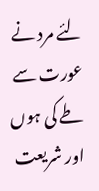لئے مرد نے عورت سے طے کی ہوں اور شریعت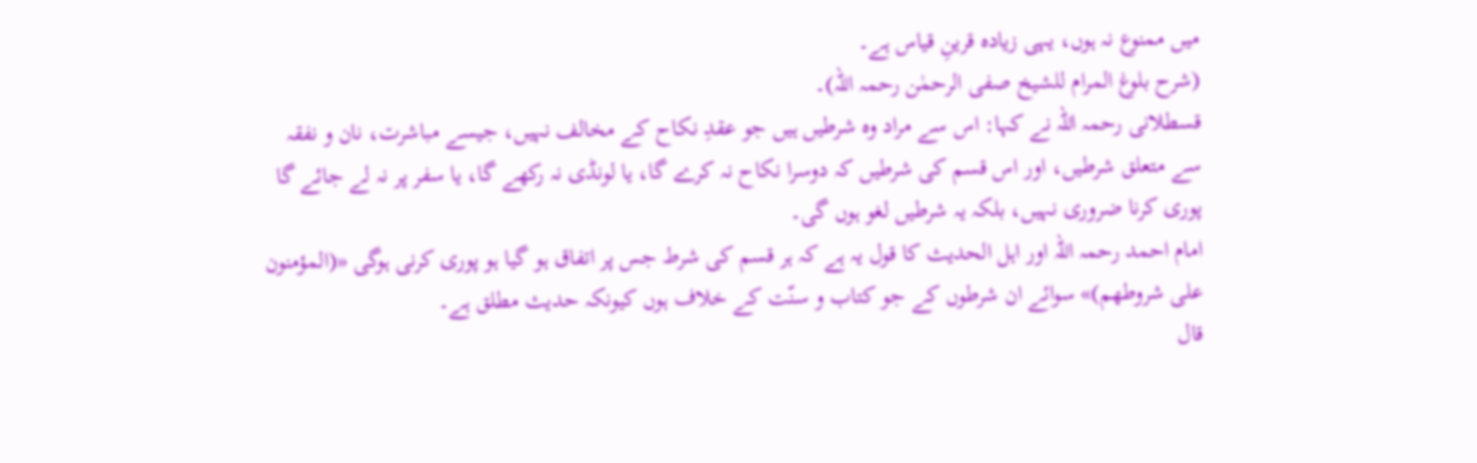میں ممنوع نہ ہوں، یہی زیادہ قرینِ قیاس ہے۔
(شرح بلوغ المرام للشیخ صفی الرحمٰن رحمہ اللہ)۔
قسطلانی رحمہ اللہ نے کہا: اس سے مراد وہ شرطیں ہیں جو عقدِ نکاح کے مخالف نہیں، جیسے مباشرت، نان و نفقہ سے متعلق شرطیں، اور اس قسم کی شرطیں کہ دوسرا نکاح نہ کرے گا، یا لونڈی نہ رکھے گا، یا سفر پر نہ لے جائے گا پوری کرنا ضروری نہیں، بلکہ یہ شرطیں لغو ہوں گی۔
امام احمد رحمہ اللہ اور اہل الحدیث کا قول یہ ہے کہ ہر قسم کی شرط جس پر اتفاق ہو گیا ہو پوری کرنی ہوگی «(المؤمنون على شروطهم)» سوائے ان شرطوں کے جو کتاب و سنّت کے خلاف ہوں کیونکہ حدیث مطلق ہے۔
قال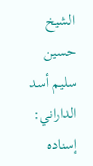الشيخ حسين سليم أسد الداراني: إسناده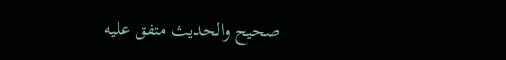صحيح والحديث متفق عليه